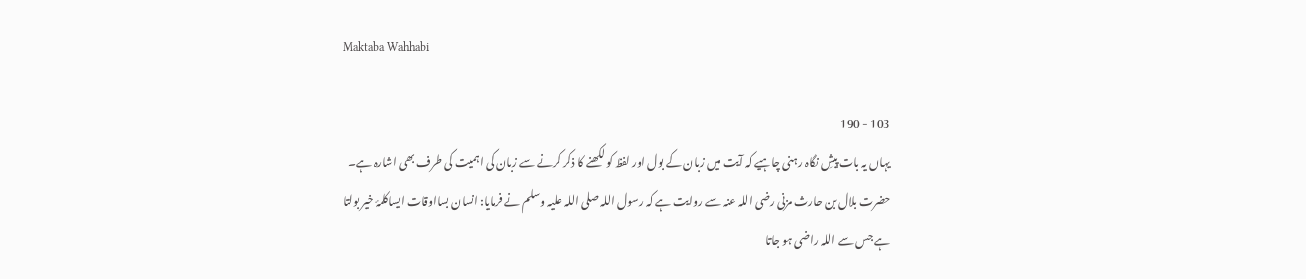Maktaba Wahhabi

103 - 190
یہاں یہ بات پیشِ نگاہ رہنی چاہیے کہ آیت میں زبان کے بول اور لفظ کو لکھنے کا ذکر کرنے سے زبان کی اہمیت کی طرف بھی اشارہ ہے۔ حضرت بلال بن حارث مزنی رضی اللہ عنہ سے روایت ہے کہ رسول اللہ صلی اللہ علیہ وسلم نے فرمایا: انسان بسااوقات ایساکلمۂ خیر بولتا ہے جس سے اللہ راضی ہو جاتا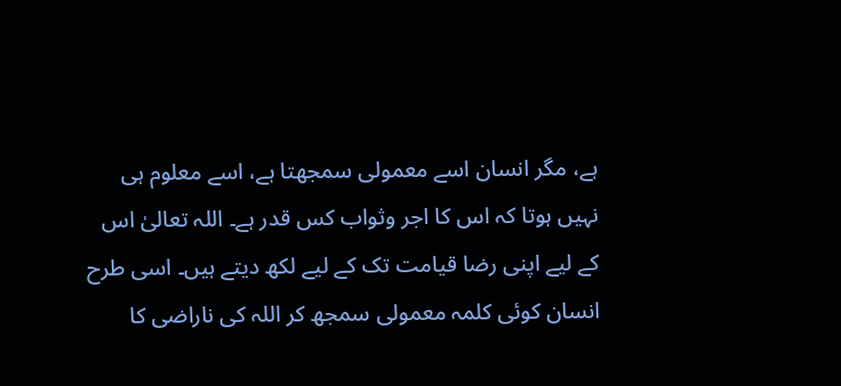ہے، مگر انسان اسے معمولی سمجھتا ہے، اسے معلوم ہی نہیں ہوتا کہ اس کا اجر وثواب کس قدر ہے۔ اللہ تعالیٰ اس کے لیے اپنی رضا قیامت تک کے لیے لکھ دیتے ہیں۔ اسی طرح انسان کوئی کلمہ معمولی سمجھ کر اللہ کی ناراضی کا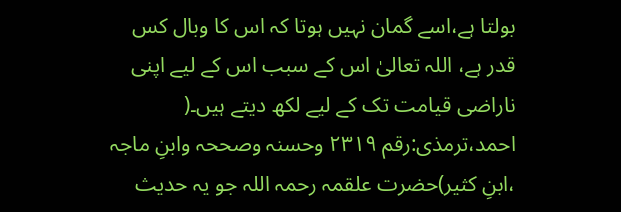بولتا ہے،اسے گمان نہیں ہوتا کہ اس کا وبال کس قدر ہے، اللہ تعالیٰ اس کے سبب اس کے لیے اپنی ناراضی قیامت تک کے لیے لکھ دیتے ہیں۔( احمد،ترمذی:رقم ۲۳۱۹ وحسنہ وصححہ وابنِ ماجہ ،ابنِ کثیر)حضرت علقمہ رحمہ اللہ جو یہ حدیث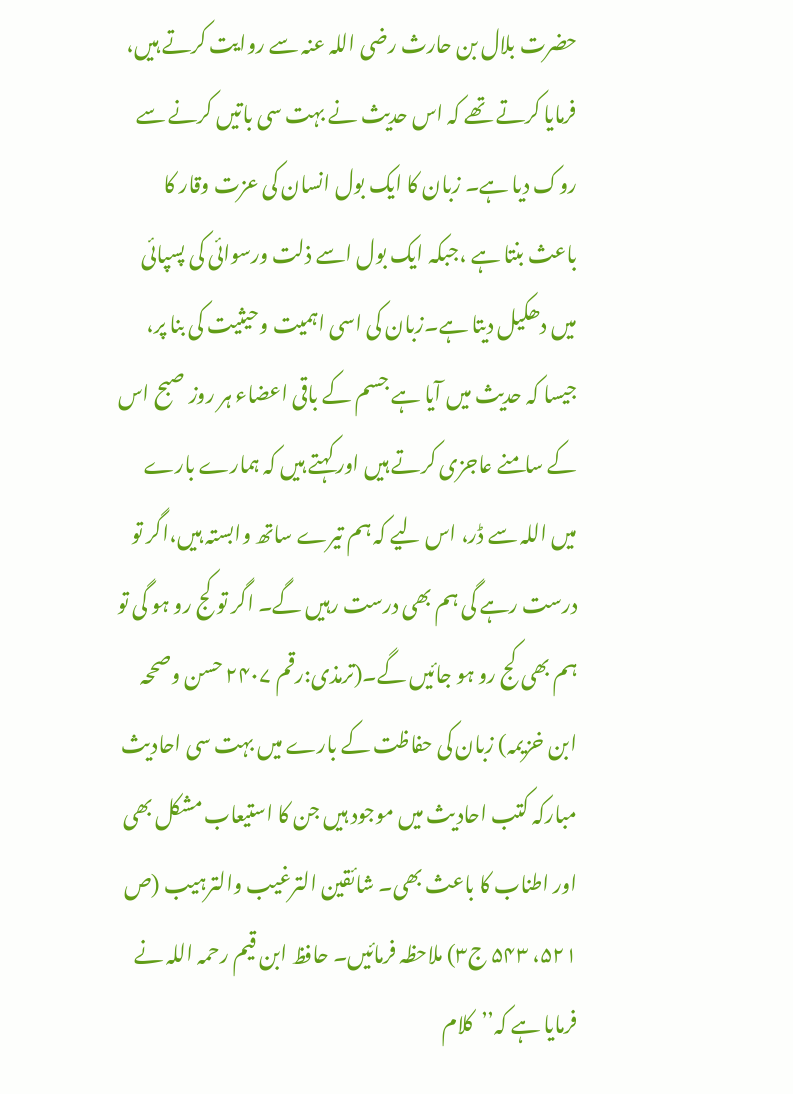حضرت بلال بن حارث رضی اللہ عنہ سے روایت کرتے ہیں، فرمایا کرتے تھے کہ اس حدیث نے بہت سی باتیں کرنے سے روک دیا ہے۔ زبان کا ایک بول انسان کی عزت وقار کا باعث بنتا ہے ،جبکہ ایک بول اسے ذلت ورسوائی کی پسپائی میں دھکیل دیتا ہے۔زبان کی اسی اہمیت وحیثیت کی بنا پر، جیسا کہ حدیث میں آیا ہے جسم کے باقی اعضاء ہر روز صبح اس کے سامنے عاجزی کرتے ہیں اور کہتے ہیں کہ ہمارے بارے میں اللہ سے ڈر، اس لیے کہ ہم تیرے ساتھ وابستہ ہیں،اگر تو درست رہے گی ہم بھی درست رہیں گے۔ اگر تو کج رو ہو گی تو ہم بھی کج رو ہو جائیں گے۔(ترمذی:رقم ۲۴۰۷ حسن وصححہ ابن خزیمہ) زبان کی حفاظت کے بارے میں بہت سی احادیث مبارکہ کتب احادیث میں موجود ہیں جن کا استیعاب مشکل بھی اور اطناب کا باعث بھی۔ شائقین الترغیب والترہیب (ص ۵۲۱، ۵۴۳ ج۳) ملاحظہ فرمائیں۔ حافظ ابن قیم رحمہ اللہ نے فرمایا ہے کہ’’کلام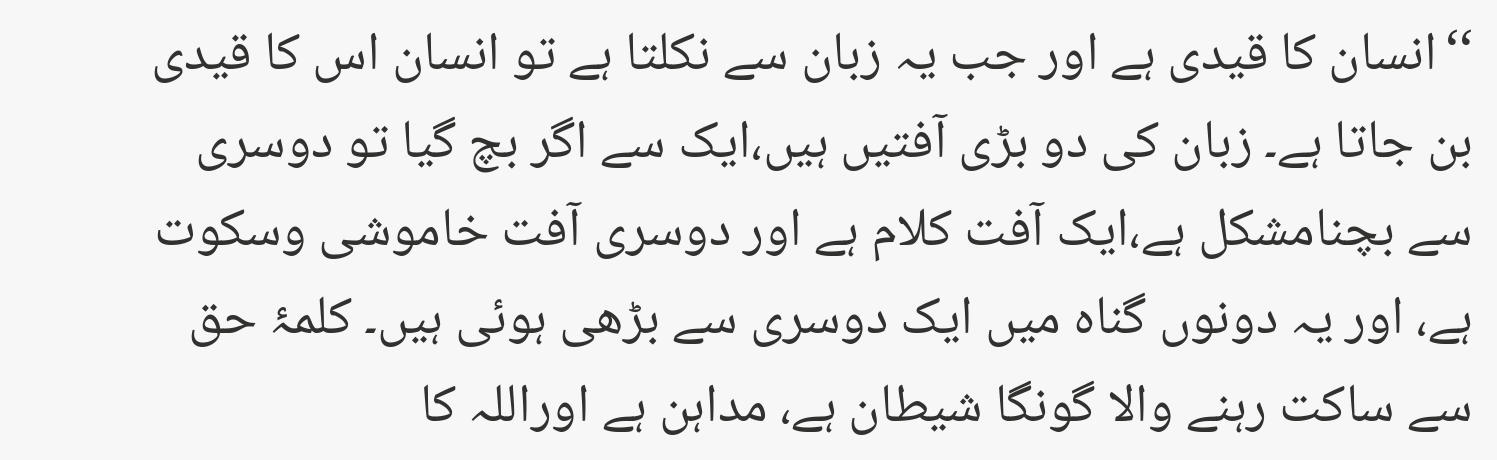‘‘انسان کا قیدی ہے اور جب یہ زبان سے نکلتا ہے تو انسان اس کا قیدی بن جاتا ہے۔ زبان کی دو بڑی آفتیں ہیں،ایک سے اگر بچ گیا تو دوسری سے بچنامشکل ہے،ایک آفت کلام ہے اور دوسری آفت خاموشی وسکوت ہے، اور یہ دونوں گناہ میں ایک دوسری سے بڑھی ہوئی ہیں۔ کلمۂ حق سے ساکت رہنے والا گونگا شیطان ہے، مداہن ہے اوراللہ کا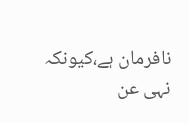نافرمان ہے،کیونکہ نہی عن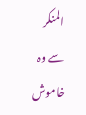المنکر سے وہ خاموش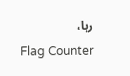رہا،
Flag Counter